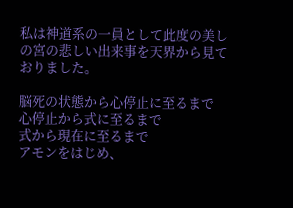私は神道系の一員として此度の美しの宮の悲しい出来事を天界から見ておりました。

脳死の状態から心停止に至るまで
心停止から式に至るまで
式から現在に至るまで
アモンをはじめ、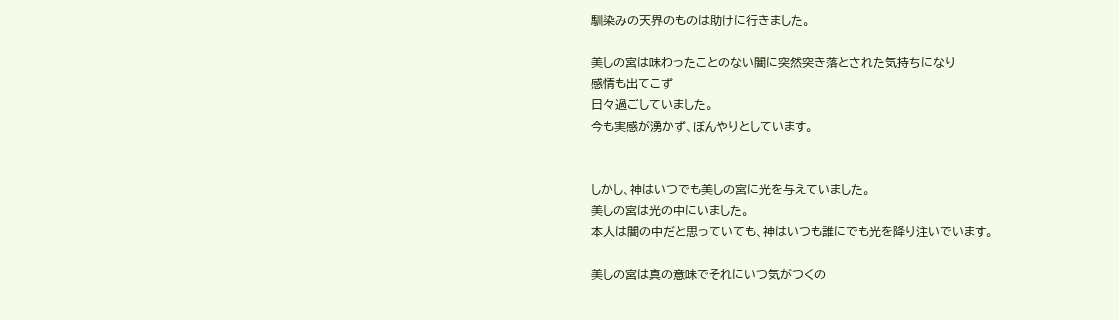馴染みの天界のものは助けに行きました。

美しの宮は味わったことのない闇に突然突き落とされた気持ちになり
感情も出てこず
日々過ごしていました。
今も実感が湧かず、ぼんやりとしています。


しかし、神はいつでも美しの宮に光を与えていました。
美しの宮は光の中にいました。
本人は闇の中だと思っていても、神はいつも誰にでも光を降り注いでいます。

美しの宮は真の意味でそれにいつ気がつくの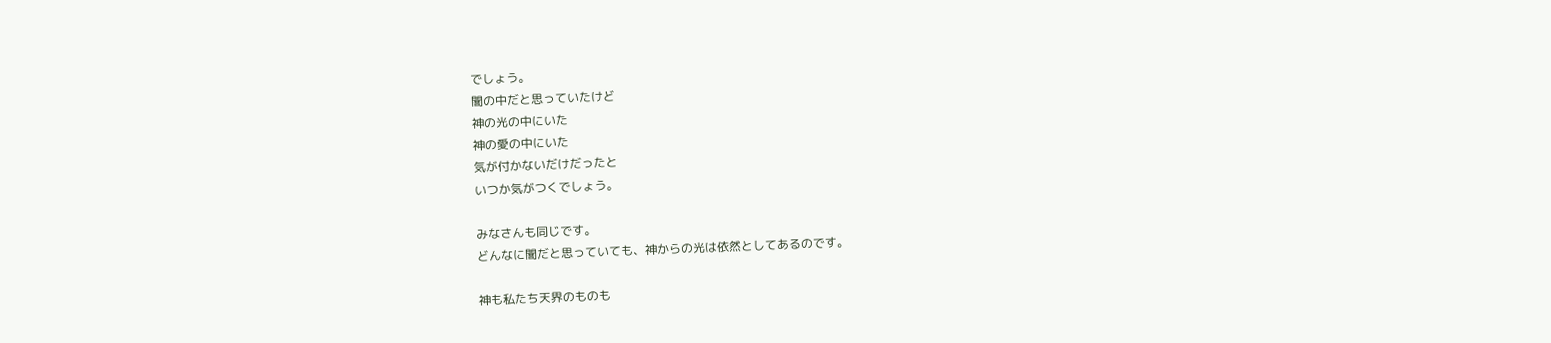でしょう。
闇の中だと思っていたけど
神の光の中にいた
神の愛の中にいた
気が付かないだけだったと
いつか気がつくでしょう。

みなさんも同じです。
どんなに闇だと思っていても、神からの光は依然としてあるのです。

神も私たち天界のものも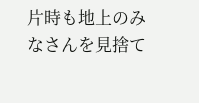片時も地上のみなさんを見捨て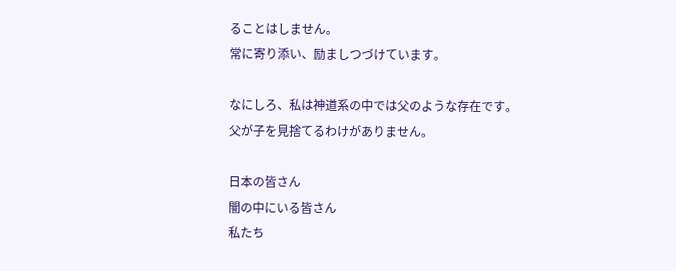ることはしません。
常に寄り添い、励ましつづけています。

なにしろ、私は神道系の中では父のような存在です。
父が子を見捨てるわけがありません。

日本の皆さん
闇の中にいる皆さん
私たち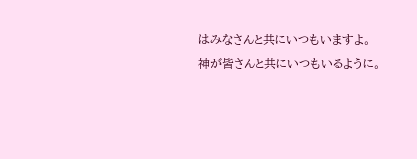はみなさんと共にいつもいますよ。
神が皆さんと共にいつもいるように。